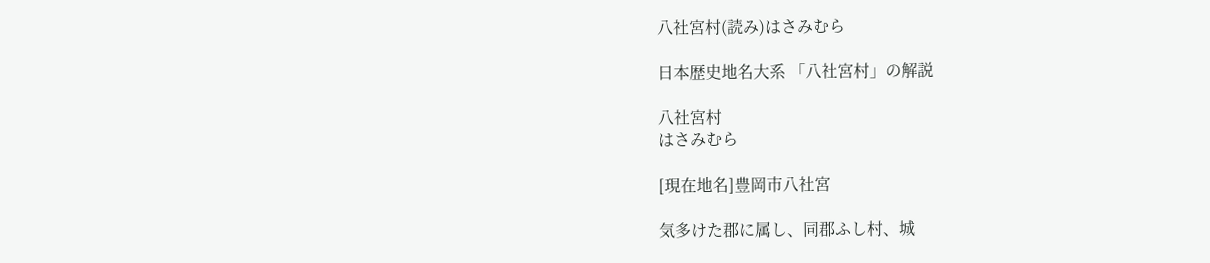八社宮村(読み)はさみむら

日本歴史地名大系 「八社宮村」の解説

八社宮村
はさみむら

[現在地名]豊岡市八社宮

気多けた郡に属し、同郡ふし村、城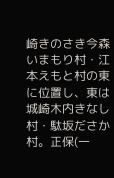崎きのさき今森いまもり村・江本えもと村の東に位置し、東は城崎木内きなし村・駄坂ださか村。正保(一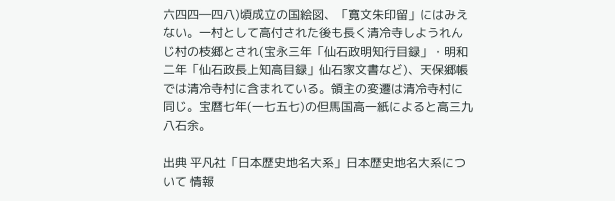六四四―四八)頃成立の国絵図、「寛文朱印留」にはみえない。一村として高付された後も長く清冷寺しようれんじ村の枝郷とされ(宝永三年「仙石政明知行目録」・明和二年「仙石政長上知高目録」仙石家文書など)、天保郷帳では清冷寺村に含まれている。領主の変遷は清冷寺村に同じ。宝暦七年(一七五七)の但馬国高一紙によると高三九八石余。

出典 平凡社「日本歴史地名大系」日本歴史地名大系について 情報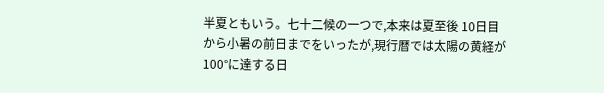半夏ともいう。七十二候の一つで,本来は夏至後 10日目から小暑の前日までをいったが,現行暦では太陽の黄経が 100°に達する日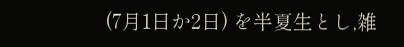(7月1日か2日) を半夏生とし,雑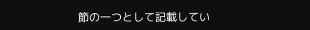節の一つとして記載してい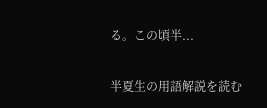る。この頃半...

半夏生の用語解説を読む